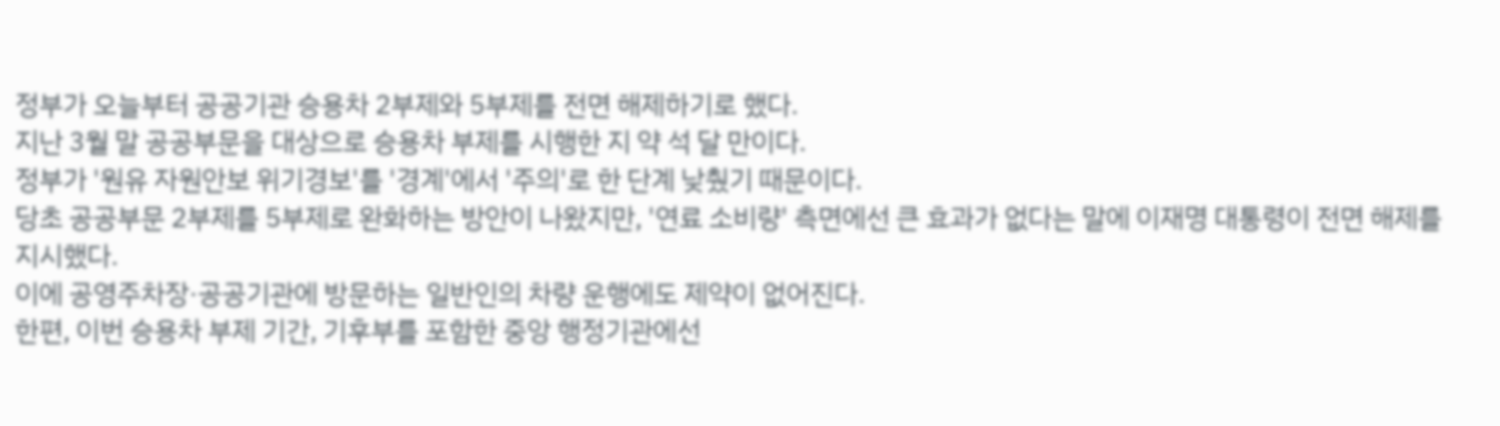정부가 오늘부터 공공기관 승용차 2부제와 5부제를 전면 해제하기로 했다.
지난 3월 말 공공부문을 대상으로 승용차 부제를 시행한 지 약 석 달 만이다.
정부가 '원유 자원안보 위기경보'를 '경계'에서 '주의'로 한 단계 낮췄기 때문이다.
당초 공공부문 2부제를 5부제로 완화하는 방안이 나왔지만, '연료 소비량' 측면에선 큰 효과가 없다는 말에 이재명 대통령이 전면 해제를 지시했다.
이에 공영주차장·공공기관에 방문하는 일반인의 차량 운행에도 제약이 없어진다.
한편, 이번 승용차 부제 기간, 기후부를 포함한 중앙 행정기관에선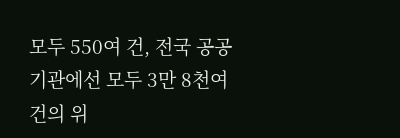모두 550여 건, 전국 공공기관에선 모두 3만 8천여 건의 위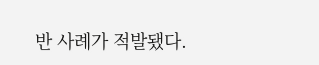반 사례가 적발됐다.